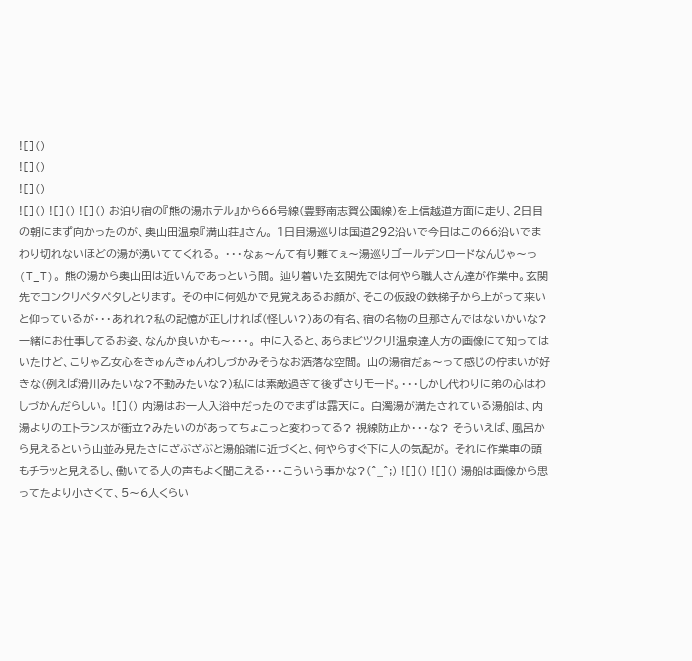![]()
![]()
![]()
![]() ![]() ![]() お泊り宿の『熊の湯ホテル』から66号線(豊野南志賀公園線)を上信越道方面に走り、2日目の朝にまず向かったのが、奥山田温泉『満山荘』さん。 1日目湯巡りは国道292沿いで今日はこの66沿いでまわり切れないほどの湯が湧いててくれる。 ・・・なぁ〜んて有り難てぇ〜湯巡りゴールデンロードなんじゃ〜っ(T_T)。 熊の湯から奥山田は近いんであっという間。 辿り着いた玄関先では何やら職人さん達が作業中。玄関先でコンクリペタペタしとります。 その中に何処かで見覚えあるお顔が、そこの仮設の鉄梯子から上がって来いと仰っているが・・・あれれ?私の記憶が正しければ(怪しい?)あの有名、宿の名物の旦那さんではないかいな? 一緒にお仕事してるお姿、なんか良いかも〜・・・。 中に入ると、あらまビツクリ!温泉達人方の画像にて知ってはいたけど、こりゃ乙女心をきゅんきゅんわしづかみそうなお洒落な空間。 山の湯宿だぁ〜って感じの佇まいが好きな(例えば滑川みたいな?不動みたいな?)私には素敵過ぎて後ずさりモード。・・・しかし代わりに弟の心はわしづかんだらしい。 ![]() 内湯はお一人入浴中だったのでまずは露天に。 白濁湯が満たされている湯船は、内湯よりのエトランスが衝立?みたいのがあってちょこっと変わってる? 視線防止か・・・な? そういえば、風呂から見えるという山並み見たさにざぶざぶと湯船端に近づくと、何やらすぐ下に人の気配が。 それに作業車の頭もチラッと見えるし、働いてる人の声もよく聞こえる・・・こういう事かな?(^_^;) ![]() ![]() 湯船は画像から思ってたより小さくて、5〜6人くらい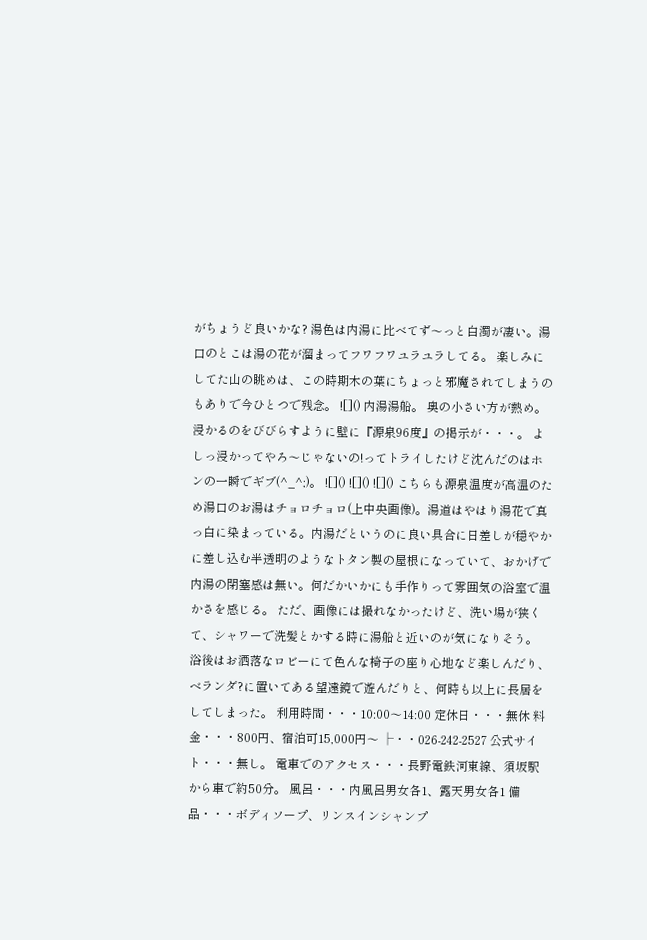がちょうど良いかな? 湯色は内湯に比べてず〜っと白濁が凄い。湯口のとこは湯の花が溜まってフワフワユラユラしてる。 楽しみにしてた山の眺めは、この時期木の葉にちょっと邪魔されてしまうのもありで今ひとつで残念。 ![]() 内湯湯船。 奥の小さい方が熱め。浸かるのをびびらすように壁に『源泉96度』の掲示が・・・。 よしっ浸かってやろ〜じゃないの!ってトライしたけど沈んだのはホンの一瞬でギブ(^_^;)。 ![]() ![]() ![]() こちらも源泉温度が高温のため湯口のお湯はチョロチョロ(上中央画像)。湯道はやはり湯花で真っ白に染まっている。内湯だというのに良い具合に日差しが穏やかに差し込む半透明のようなトタン製の屋根になっていて、おかげで内湯の閉塞感は無い。何だかいかにも手作りって雰囲気の浴室で温かさを感じる。 ただ、画像には撮れなかったけど、洗い場が狭くて、シャワーで洗髪とかする時に湯船と近いのが気になりそう。 浴後はお洒落なロビーにて色んな椅子の座り心地など楽しんだり、ベランダ?に置いてある望遠鏡で遊んだりと、何時も以上に長居をしてしまった。 利用時間・・・10:00〜14:00 定休日・・・無休 料金・・・800円、宿泊可15,000円〜 ├・・026-242-2527 公式サイト・・・無し。 電車でのアクセス・・・長野電鉄河東線、須坂駅から車で約50分。 風呂・・・内風呂男女各1、露天男女各1 備品・・・ボディソープ、リンスインシャンプ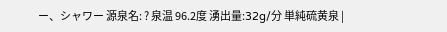ー、シャワー 源泉名: ? 泉温 96.2度 湧出量:32g/分 単純硫黄泉 |